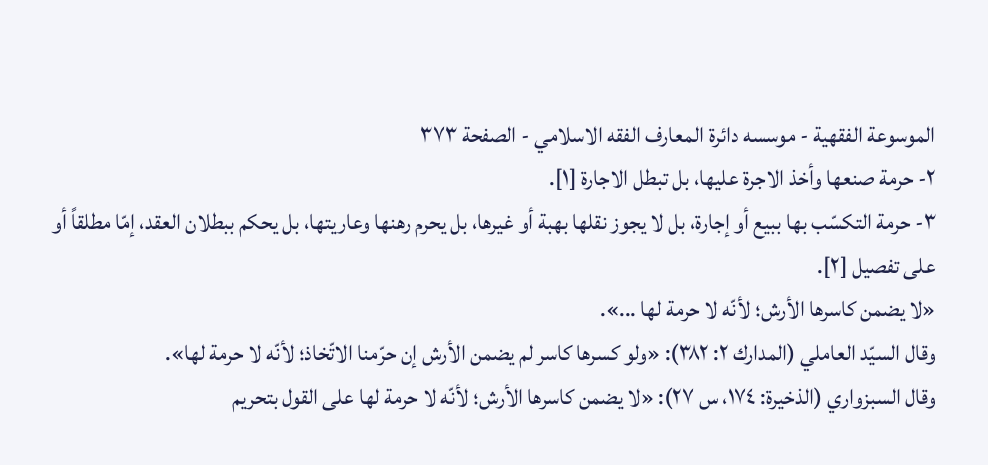الموسوعة الفقهية - موسسه دائرة المعارف الفقه الاسلامي - الصفحة ٣٧٣
٢- حرمة صنعها وأخذ الاجرة عليها، بل تبطل الاجارة [١].
٣- حرمة التكسّب بها ببيع أو إجارة، بل لا يجوز نقلها بهبة أو غيرها، بل يحرم رهنها وعاريتها، بل يحكم ببطلان العقد، إمّا مطلقاً أو على تفصيل [٢].
«لا يضمن كاسرها الأرش؛ لأنّه لا حرمة لها ...».
وقال السيّد العاملي (المدارك ٢: ٣٨٢): «ولو كسرها كاسر لم يضمن الأرش إن حرّمنا الاتّخاذ؛ لأنّه لا حرمة لها».
وقال السبزواري (الذخيرة: ١٧٤، س ٢٧): «لا يضمن كاسرها الأرش؛ لأنّه لا حرمة لها على القول بتحريم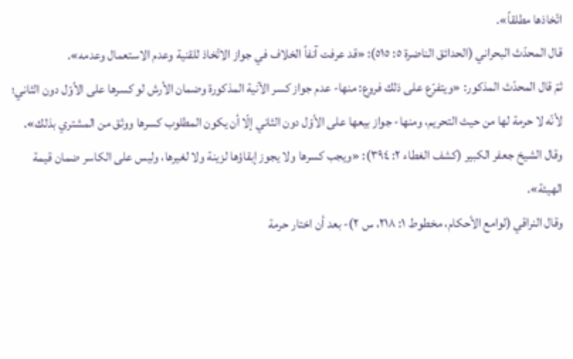اتّخاذها مطلقاً».
قال المحدّث البحراني (الحدائق الناضرة ٥: ٥١٥): «قد عرفت آنفاً الخلاف في جواز الاتّخاذ للقنية وعدم الاستعمال وعدمه».
ثمّ قال المحدّث المذكور: «ويتفرّع على ذلك فروع: منها- عدم جواز كسر الآنية المذكورة وضمان الأرش لو كسرها على الأوّل دون الثاني؛ لأنّه لا حرمة لها من حيث التحريم، ومنها- جواز بيعها على الأوّل دون الثاني إلّا أن يكون المطلوب كسرها ووثق من المشتري بذلك».
وقال الشيخ جعفر الكبير (كشف الغطاء ٢: ٣٩٤): «ويجب كسرها ولا يجوز إبقاؤها لزينة ولا لغيرها، وليس على الكاسر ضمان قيمة الهيئة».
وقال النراقي (لوامع الأحكام، مخطوط ١: ٢١٨، س ٢)- بعد أن اختار حرمة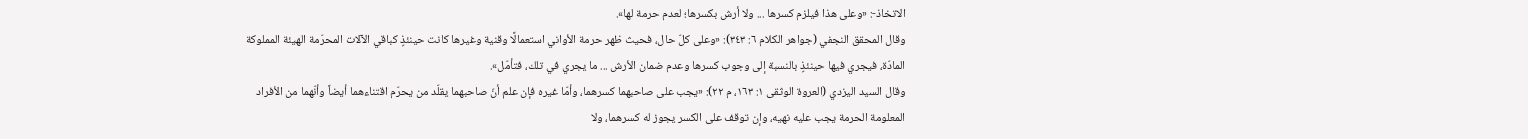الاتخاذ-: «وعلى هذا فيلزم كسرها ... ولا أرش بكسرها؛ لعدم حرمة لها».
وقال المحقق النجفي (جواهر الكلام ٦: ٣٤٣): «وعلى كلّ حال، فحيث ظهر حرمة الأواني استعمالًا وقنية وغيرها كانت حينئذٍ كباقي الآلات المحرّمة الهيئة المملوكة المادّة، فيجري فيها حينئذٍ بالنسبة إلى وجوب كسرها وعدم ضمان الأرش ... ما يجري في تلك، فتأمّل».
وقال السيد اليزدي (العروة الوثقى ١: ١٦٣، م ٢٢): «يجب على صاحبهما كسرهما، وأمّا غيره فإن علم أنّ صاحبهما يقلّد من يحرّم اقتناءهما أيضاً وأنّهما من الأفراد المعلومة الحرمة يجب عليه نهيه، وإن توقف على الكسر يجوز له كسرهما، ولا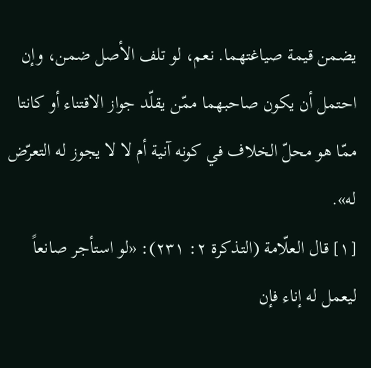يضمن قيمة صياغتهما. نعم، لو تلف الأصل ضمن، وإن احتمل أن يكون صاحبهما ممّن يقلّد جواز الاقتناء أو كانتا ممّا هو محلّ الخلاف في كونه آنية أم لا لا يجوز له التعرّض له».
[١] قال العلّامة (التذكرة ٢: ٢٣١): «لو استأجر صانعاً ليعمل له إناء فإن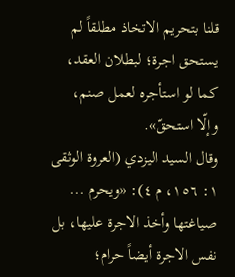قلنا بتحريم الاتخاذ مطلقاً لم يستحق اجرة؛ لبطلان العقد، كما لو استأجره لعمل صنم، وإلّا استحقّ».
وقال السيد اليزدي (العروة الوثقى ١: ١٥٦، م ٤): «ويحرم ... صياغتها وأخذ الاجرة عليها، بل نفس الاجرة أيضاً حرام؛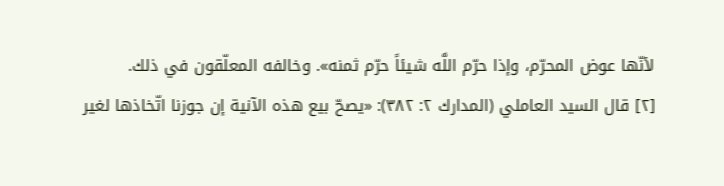لأنّها عوض المحرّم، وإذا حرّم اللَّه شيئاً حرّم ثمنه». وخالفه المعلّقون في ذلك.
[٢] قال السيد العاملي (المدارك ٢: ٣٨٢): «يصحّ بيع هذه الآنية إن جوزنا اتّخاذها لغير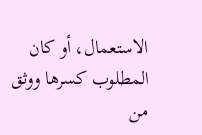الاستعمال، أو كان المطلوب كسرها ووثق من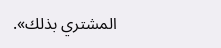المشتري بذلك».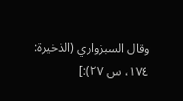وقال السبزواري (الذخيرة: ١٧٤، س ٢٧):]